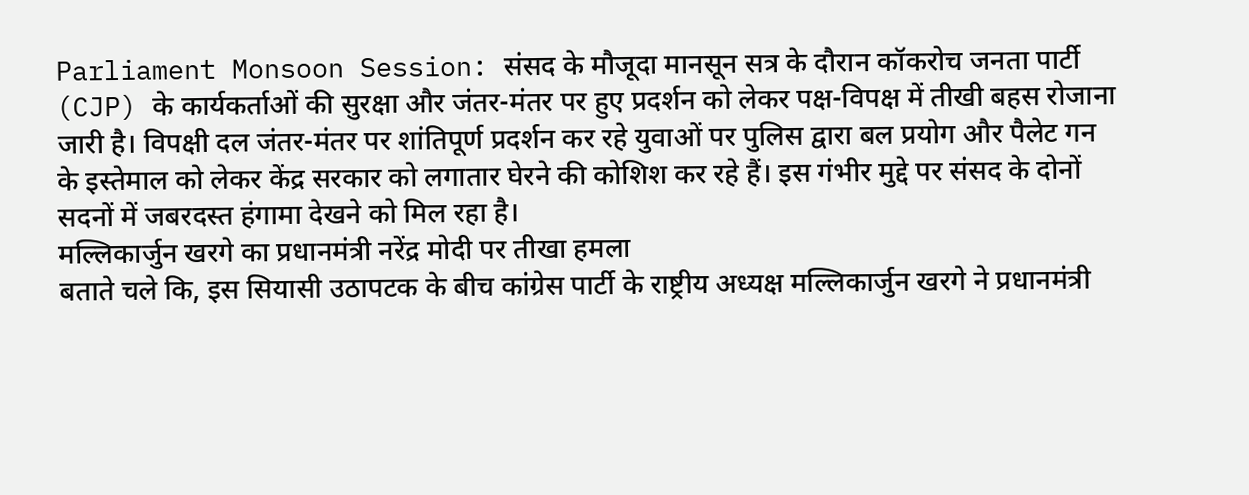Parliament Monsoon Session: संसद के मौजूदा मानसून सत्र के दौरान कॉकरोच जनता पार्टी (CJP) के कार्यकर्ताओं की सुरक्षा और जंतर-मंतर पर हुए प्रदर्शन को लेकर पक्ष-विपक्ष में तीखी बहस रोजाना जारी है। विपक्षी दल जंतर-मंतर पर शांतिपूर्ण प्रदर्शन कर रहे युवाओं पर पुलिस द्वारा बल प्रयोग और पैलेट गन के इस्तेमाल को लेकर केंद्र सरकार को लगातार घेरने की कोशिश कर रहे हैं। इस गंभीर मुद्दे पर संसद के दोनों सदनों में जबरदस्त हंगामा देखने को मिल रहा है।
मल्लिकार्जुन खरगे का प्रधानमंत्री नरेंद्र मोदी पर तीखा हमला
बताते चले कि, इस सियासी उठापटक के बीच कांग्रेस पार्टी के राष्ट्रीय अध्यक्ष मल्लिकार्जुन खरगे ने प्रधानमंत्री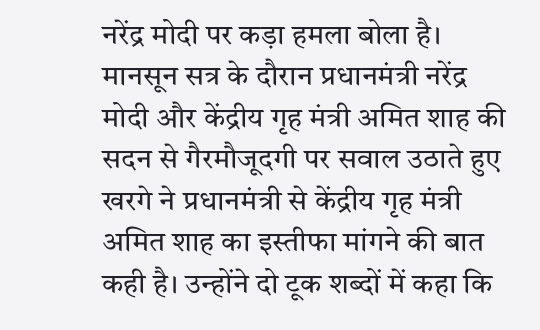नरेंद्र मोदी पर कड़ा हमला बोला है। मानसून सत्र के दौरान प्रधानमंत्री नरेंद्र मोदी और केंद्रीय गृह मंत्री अमित शाह की सदन से गैरमौजूदगी पर सवाल उठाते हुए खरगे ने प्रधानमंत्री से केंद्रीय गृह मंत्री अमित शाह का इस्तीफा मांगने की बात कही है। उन्होंने दो टूक शब्दों में कहा कि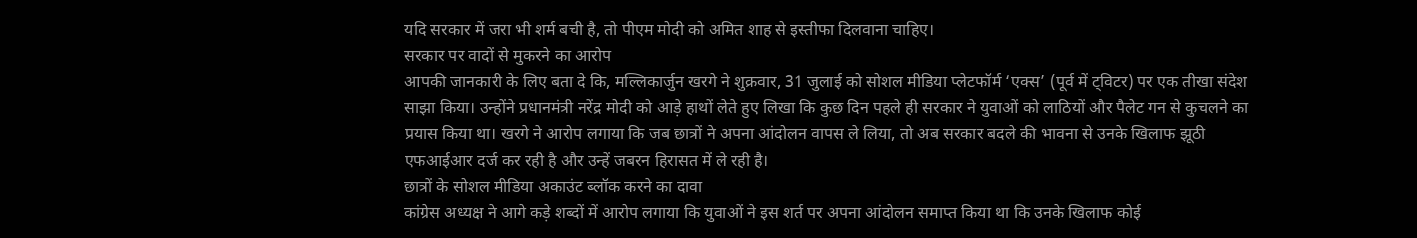यदि सरकार में जरा भी शर्म बची है, तो पीएम मोदी को अमित शाह से इस्तीफा दिलवाना चाहिए।
सरकार पर वादों से मुकरने का आरोप
आपकी जानकारी के लिए बता दे कि, मल्लिकार्जुन खरगे ने शुक्रवार, 31 जुलाई को सोशल मीडिया प्लेटफॉर्म ‘एक्स’ (पूर्व में ट्विटर) पर एक तीखा संदेश साझा किया। उन्होंने प्रधानमंत्री नरेंद्र मोदी को आड़े हाथों लेते हुए लिखा कि कुछ दिन पहले ही सरकार ने युवाओं को लाठियों और पैलेट गन से कुचलने का प्रयास किया था। खरगे ने आरोप लगाया कि जब छात्रों ने अपना आंदोलन वापस ले लिया, तो अब सरकार बदले की भावना से उनके खिलाफ झूठी एफआईआर दर्ज कर रही है और उन्हें जबरन हिरासत में ले रही है।
छात्रों के सोशल मीडिया अकाउंट ब्लॉक करने का दावा
कांग्रेस अध्यक्ष ने आगे कड़े शब्दों में आरोप लगाया कि युवाओं ने इस शर्त पर अपना आंदोलन समाप्त किया था कि उनके खिलाफ कोई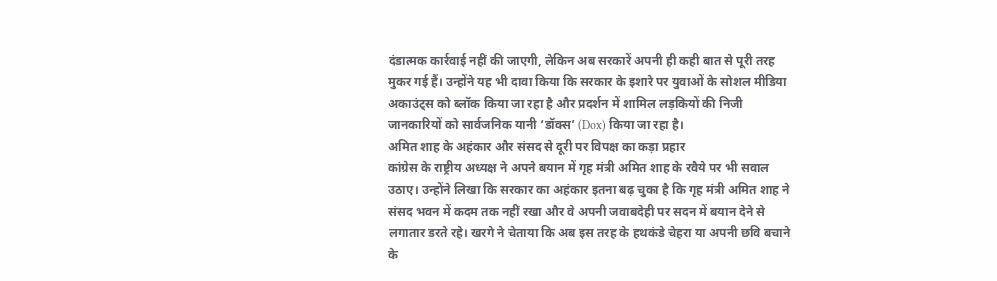दंडात्मक कार्रवाई नहीं की जाएगी, लेकिन अब सरकारें अपनी ही कही बात से पूरी तरह मुकर गई हैं। उन्होंने यह भी दावा किया कि सरकार के इशारे पर युवाओं के सोशल मीडिया अकाउंट्स को ब्लॉक किया जा रहा है और प्रदर्शन में शामिल लड़कियों की निजी जानकारियों को सार्वजनिक यानी ‘डॉक्स’ (Dox) किया जा रहा है।
अमित शाह के अहंकार और संसद से दूरी पर विपक्ष का कड़ा प्रहार
कांग्रेस के राष्ट्रीय अध्यक्ष ने अपने बयान में गृह मंत्री अमित शाह के रवैये पर भी सवाल उठाए। उन्होंने लिखा कि सरकार का अहंकार इतना बढ़ चुका है कि गृह मंत्री अमित शाह ने संसद भवन में कदम तक नहीं रखा और वे अपनी जवाबदेही पर सदन में बयान देने से लगातार डरते रहे। खरगे ने चेताया कि अब इस तरह के हथकंडे चेहरा या अपनी छवि बचाने के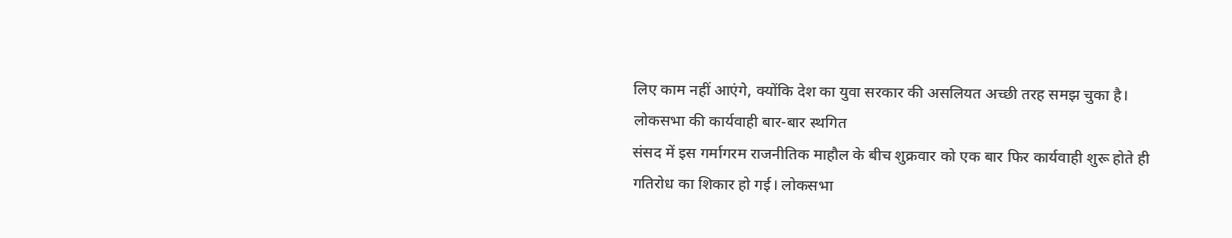लिए काम नहीं आएंगे, क्योंकि देश का युवा सरकार की असलियत अच्छी तरह समझ चुका है।
लोकसभा की कार्यवाही बार-बार स्थगित
संसद में इस गर्मागरम राजनीतिक माहौल के बीच शुक्रवार को एक बार फिर कार्यवाही शुरू होते ही गतिरोध का शिकार हो गई। लोकसभा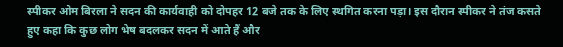स्पीकर ओम बिरला ने सदन की कार्यवाही को दोपहर 12 बजे तक के लिए स्थगित करना पड़ा। इस दौरान स्पीकर ने तंज कसते हुए कहा कि कुछ लोग भेष बदलकर सदन में आते हैं और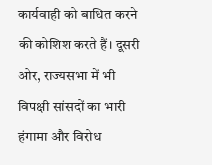कार्यवाही को बाधित करने की कोशिश करते हैं। दूसरी ओर, राज्यसभा में भी विपक्षी सांसदों का भारी हंगामा और विरोध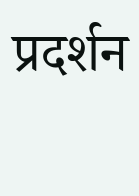प्रदर्शन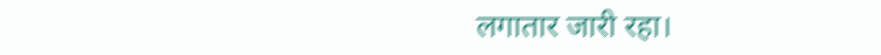लगातार जारी रहा।